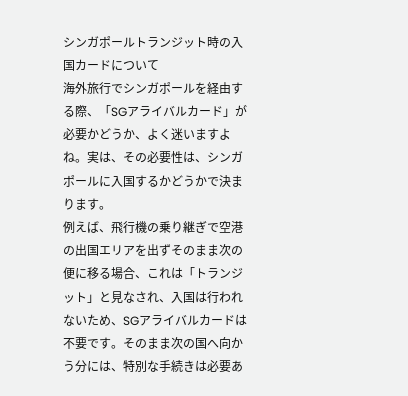シンガポールトランジット時の入国カードについて
海外旅行でシンガポールを経由する際、「SGアライバルカード」が必要かどうか、よく迷いますよね。実は、その必要性は、シンガポールに入国するかどうかで決まります。
例えば、飛行機の乗り継ぎで空港の出国エリアを出ずそのまま次の便に移る場合、これは「トランジット」と見なされ、入国は行われないため、SGアライバルカードは不要です。そのまま次の国へ向かう分には、特別な手続きは必要あ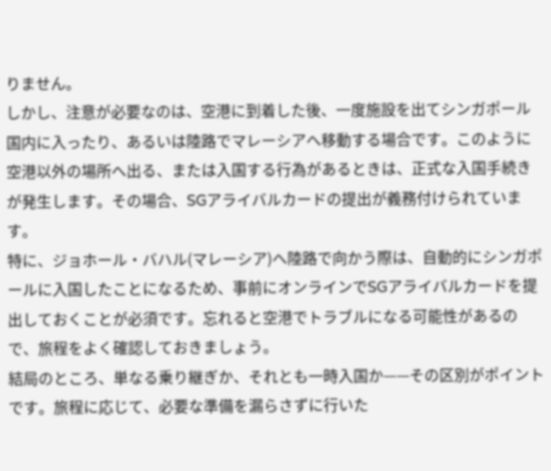りません。
しかし、注意が必要なのは、空港に到着した後、一度施設を出てシンガポール国内に入ったり、あるいは陸路でマレーシアへ移動する場合です。このように空港以外の場所へ出る、または入国する行為があるときは、正式な入国手続きが発生します。その場合、SGアライバルカードの提出が義務付けられています。
特に、ジョホール・バハル(マレーシア)へ陸路で向かう際は、自動的にシンガポールに入国したことになるため、事前にオンラインでSGアライバルカードを提出しておくことが必須です。忘れると空港でトラブルになる可能性があるので、旅程をよく確認しておきましょう。
結局のところ、単なる乗り継ぎか、それとも一時入国か——その区別がポイントです。旅程に応じて、必要な準備を漏らさずに行いた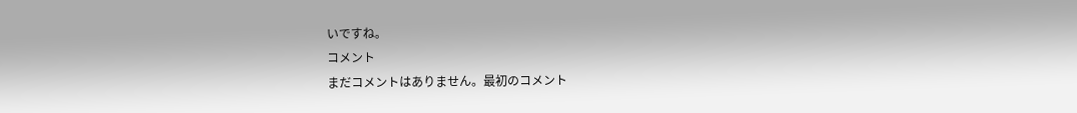いですね。
コメント
まだコメントはありません。最初のコメント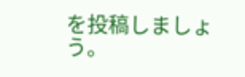を投稿しましょう。